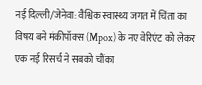नई दिल्ली/जेनेवा: वैश्विक स्वास्थ्य जगत में चिंता का विषय बने मंकीपॉक्स (Mpox) के नए वेरिएंट को लेकर एक नई रिसर्च ने सबको चौंका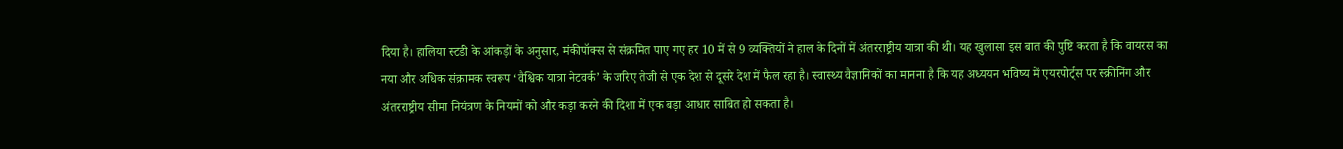दिया है। हालिया स्टडी के आंकड़ों के अनुसार, मंकीपॉक्स से संक्रमित पाए गए हर 10 में से 9 व्यक्तियों ने हाल के दिनों में अंतरराष्ट्रीय यात्रा की थी। यह खुलासा इस बात की पुष्टि करता है कि वायरस का नया और अधिक संक्रामक स्वरूप ‘वैश्विक यात्रा नेटवर्क’ के जरिए तेजी से एक देश से दूसरे देश में फैल रहा है। स्वास्थ्य वैज्ञानिकों का मानना है कि यह अध्ययन भविष्य में एयरपोर्ट्स पर स्क्रीनिंग और अंतरराष्ट्रीय सीमा नियंत्रण के नियमों को और कड़ा करने की दिशा में एक बड़ा आधार साबित हो सकता है।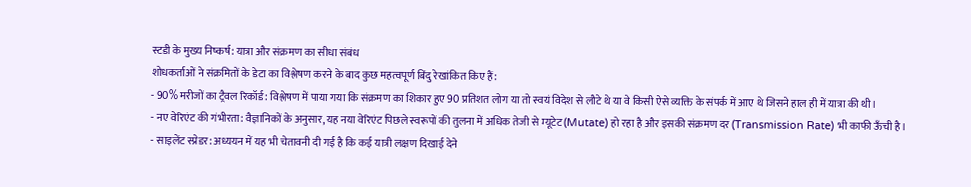स्टडी के मुख्य निष्कर्ष: यात्रा और संक्रमण का सीधा संबंध
शोधकर्ताओं ने संक्रमितों के डेटा का विश्लेषण करने के बाद कुछ महत्वपूर्ण बिंदु रेखांकित किए हैं:
- 90% मरीजों का ट्रैवल रिकॉर्ड: विश्लेषण में पाया गया कि संक्रमण का शिकार हुए 90 प्रतिशत लोग या तो स्वयं विदेश से लौटे थे या वे किसी ऐसे व्यक्ति के संपर्क में आए थे जिसने हाल ही में यात्रा की थी।
- नए वेरिएंट की गंभीरता: वैज्ञानिकों के अनुसार, यह नया वेरिएंट पिछले स्वरूपों की तुलना में अधिक तेजी से म्यूटेट (Mutate) हो रहा है और इसकी संक्रमण दर (Transmission Rate) भी काफी ऊँची है।
- साइलेंट स्प्रेडर: अध्ययन में यह भी चेतावनी दी गई है कि कई यात्री लक्षण दिखाई देने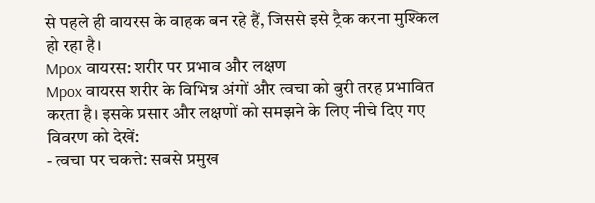से पहले ही वायरस के वाहक बन रहे हैं, जिससे इसे ट्रैक करना मुश्किल हो रहा है।
Mpox वायरस: शरीर पर प्रभाव और लक्षण
Mpox वायरस शरीर के विभिन्न अंगों और त्वचा को बुरी तरह प्रभावित करता है। इसके प्रसार और लक्षणों को समझने के लिए नीचे दिए गए विवरण को देखें:
- त्वचा पर चकत्ते: सबसे प्रमुख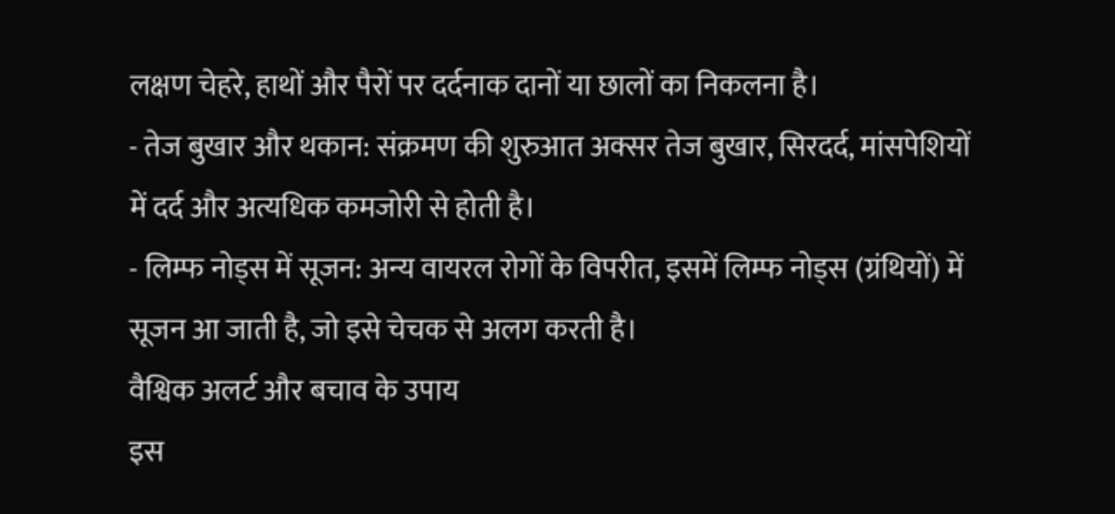लक्षण चेहरे, हाथों और पैरों पर दर्दनाक दानों या छालों का निकलना है।
- तेज बुखार और थकान: संक्रमण की शुरुआत अक्सर तेज बुखार, सिरदर्द, मांसपेशियों में दर्द और अत्यधिक कमजोरी से होती है।
- लिम्फ नोड्स में सूजन: अन्य वायरल रोगों के विपरीत, इसमें लिम्फ नोड्स (ग्रंथियों) में सूजन आ जाती है, जो इसे चेचक से अलग करती है।
वैश्विक अलर्ट और बचाव के उपाय
इस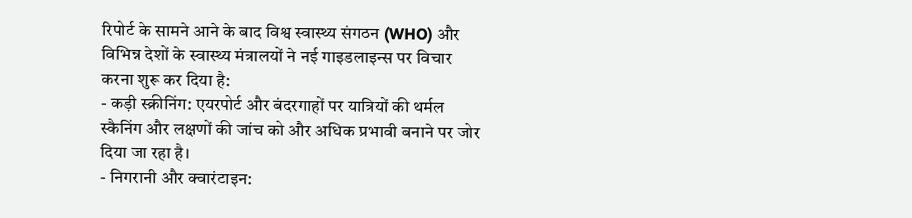रिपोर्ट के सामने आने के बाद विश्व स्वास्थ्य संगठन (WHO) और विभिन्न देशों के स्वास्थ्य मंत्रालयों ने नई गाइडलाइन्स पर विचार करना शुरू कर दिया है:
- कड़ी स्क्रीनिंग: एयरपोर्ट और बंदरगाहों पर यात्रियों की थर्मल स्कैनिंग और लक्षणों की जांच को और अधिक प्रभावी बनाने पर जोर दिया जा रहा है।
- निगरानी और क्वारंटाइन: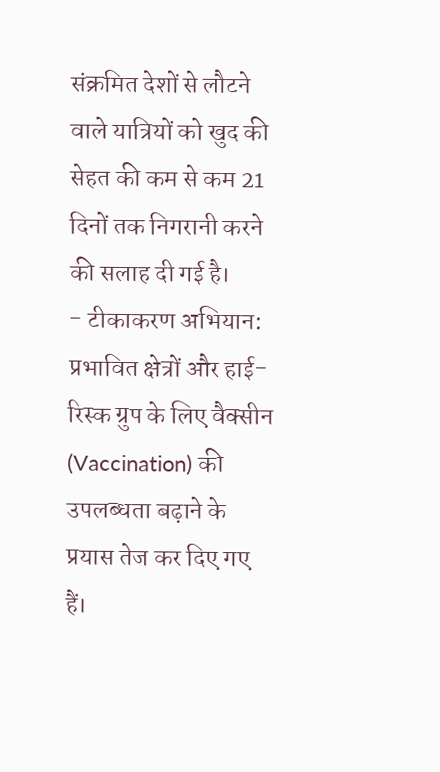संक्रमित देशों से लौटने वाले यात्रियों को खुद की सेहत की कम से कम 21 दिनों तक निगरानी करने की सलाह दी गई है।
- टीकाकरण अभियान: प्रभावित क्षेत्रों और हाई-रिस्क ग्रुप के लिए वैक्सीन (Vaccination) की उपलब्धता बढ़ाने के प्रयास तेज कर दिए गए हैं।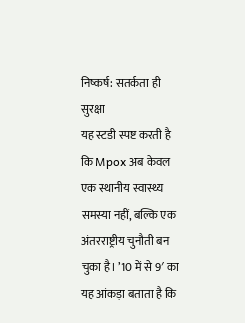निष्कर्ष: सतर्कता ही सुरक्षा
यह स्टडी स्पष्ट करती है कि Mpox अब केवल एक स्थानीय स्वास्थ्य समस्या नहीं, बल्कि एक अंतरराष्ट्रीय चुनौती बन चुका है। ’10 में से 9′ का यह आंकड़ा बताता है कि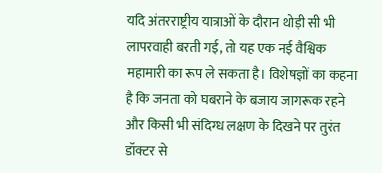यदि अंतरराष्ट्रीय यात्राओं के दौरान थोड़ी सी भी लापरवाही बरती गई, तो यह एक नई वैश्विक महामारी का रूप ले सकता है। विशेषज्ञों का कहना है कि जनता को घबराने के बजाय जागरूक रहने और किसी भी संदिग्ध लक्षण के दिखने पर तुरंत डॉक्टर से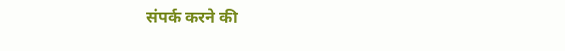संपर्क करने की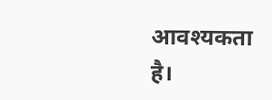आवश्यकता है।